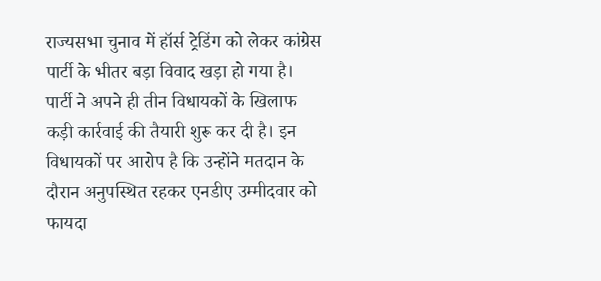राज्यसभा चुनाव में हॉर्स ट्रेडिंग को लेकर कांग्रेस पार्टी के भीतर बड़ा विवाद खड़ा हो गया है। पार्टी ने अपने ही तीन विधायकों के खिलाफ कड़ी कार्रवाई की तैयारी शुरू कर दी है। इन विधायकों पर आरोप है कि उन्होंने मतदान के दौरान अनुपस्थित रहकर एनडीए उम्मीदवार को फायदा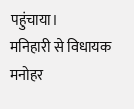पहुंचाया।
मनिहारी से विधायक मनोहर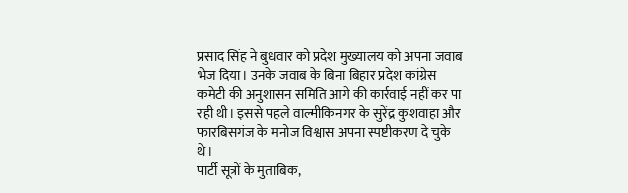प्रसाद सिंह ने बुधवार को प्रदेश मुख्यालय को अपना जवाब भेज दिया। उनके जवाब के बिना बिहार प्रदेश कांग्रेस कमेटी की अनुशासन समिति आगे की कार्रवाई नहीं कर पा रही थी। इससे पहले वाल्मीकिनगर के सुरेंद्र कुशवाहा और फारबिसगंज के मनोज विश्वास अपना स्पष्टीकरण दे चुके थे।
पार्टी सूत्रों के मुताबिक,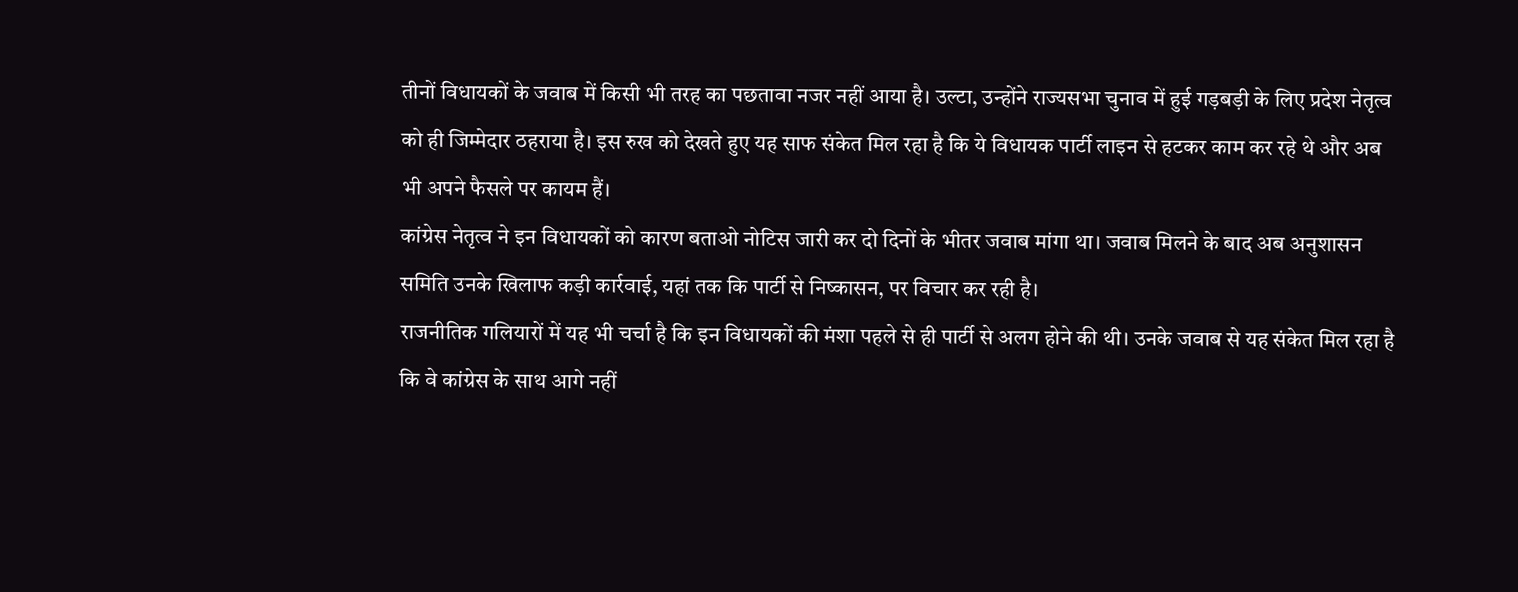तीनों विधायकों के जवाब में किसी भी तरह का पछतावा नजर नहीं आया है। उल्टा, उन्होंने राज्यसभा चुनाव में हुई गड़बड़ी के लिए प्रदेश नेतृत्व को ही जिम्मेदार ठहराया है। इस रुख को देखते हुए यह साफ संकेत मिल रहा है कि ये विधायक पार्टी लाइन से हटकर काम कर रहे थे और अब भी अपने फैसले पर कायम हैं।
कांग्रेस नेतृत्व ने इन विधायकों को कारण बताओ नोटिस जारी कर दो दिनों के भीतर जवाब मांगा था। जवाब मिलने के बाद अब अनुशासन समिति उनके खिलाफ कड़ी कार्रवाई, यहां तक कि पार्टी से निष्कासन, पर विचार कर रही है।
राजनीतिक गलियारों में यह भी चर्चा है कि इन विधायकों की मंशा पहले से ही पार्टी से अलग होने की थी। उनके जवाब से यह संकेत मिल रहा है कि वे कांग्रेस के साथ आगे नहीं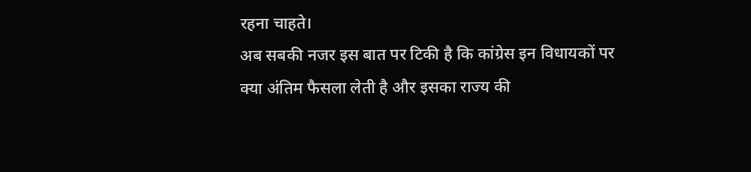रहना चाहते।
अब सबकी नजर इस बात पर टिकी है कि कांग्रेस इन विधायकों पर क्या अंतिम फैसला लेती है और इसका राज्य की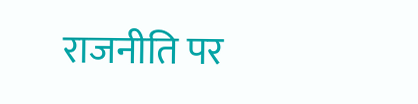राजनीति पर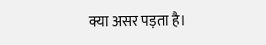क्या असर पड़ता है।